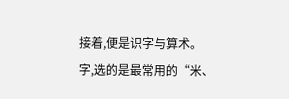接着,便是识字与算术。字,选的是最常用的“米、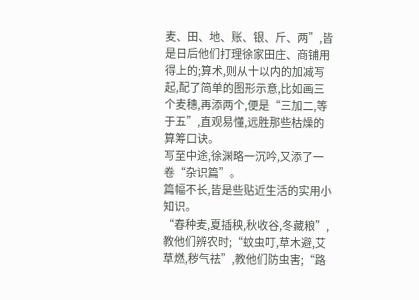麦、田、地、账、银、斤、两”,皆是日后他们打理徐家田庄、商铺用得上的;算术,则从十以内的加减写起,配了简单的图形示意,比如画三个麦穗,再添两个,便是“三加二,等于五”,直观易懂,远胜那些枯燥的算筹口诀。
写至中途,徐渊略一沉吟,又添了一卷“杂识篇”。
篇幅不长,皆是些贴近生活的实用小知识。
“春种麦,夏插秧,秋收谷,冬藏粮”,教他们辨农时;“蚊虫叮,草木避,艾草燃,秽气祛”,教他们防虫害;“路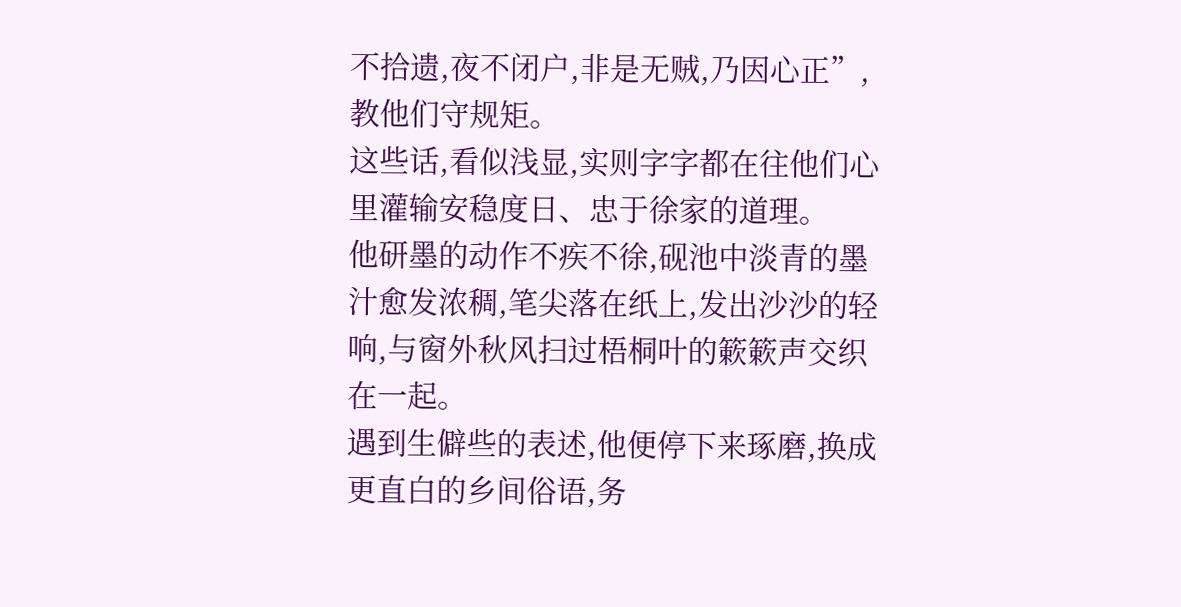不拾遗,夜不闭户,非是无贼,乃因心正”,教他们守规矩。
这些话,看似浅显,实则字字都在往他们心里灌输安稳度日、忠于徐家的道理。
他研墨的动作不疾不徐,砚池中淡青的墨汁愈发浓稠,笔尖落在纸上,发出沙沙的轻响,与窗外秋风扫过梧桐叶的簌簌声交织在一起。
遇到生僻些的表述,他便停下来琢磨,换成更直白的乡间俗语,务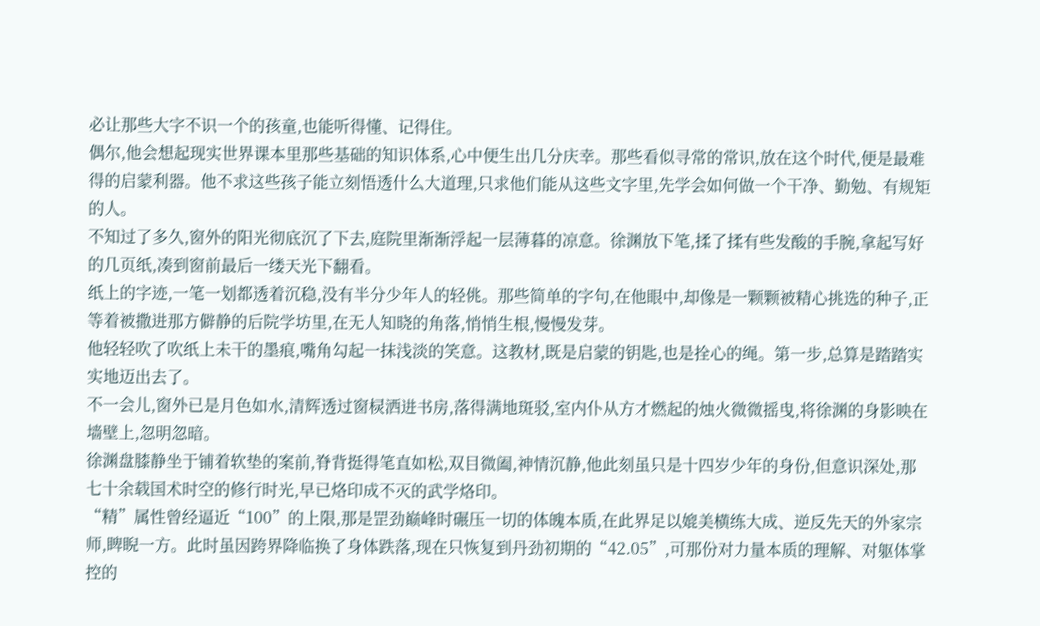必让那些大字不识一个的孩童,也能听得懂、记得住。
偶尔,他会想起现实世界课本里那些基础的知识体系,心中便生出几分庆幸。那些看似寻常的常识,放在这个时代,便是最难得的启蒙利器。他不求这些孩子能立刻悟透什么大道理,只求他们能从这些文字里,先学会如何做一个干净、勤勉、有规矩的人。
不知过了多久,窗外的阳光彻底沉了下去,庭院里渐渐浮起一层薄暮的凉意。徐渊放下笔,揉了揉有些发酸的手腕,拿起写好的几页纸,凑到窗前最后一缕天光下翻看。
纸上的字迹,一笔一划都透着沉稳,没有半分少年人的轻佻。那些简单的字句,在他眼中,却像是一颗颗被精心挑选的种子,正等着被撒进那方僻静的后院学坊里,在无人知晓的角落,悄悄生根,慢慢发芽。
他轻轻吹了吹纸上未干的墨痕,嘴角勾起一抹浅淡的笑意。这教材,既是启蒙的钥匙,也是拴心的绳。第一步,总算是踏踏实实地迈出去了。
不一会儿,窗外已是月色如水,清辉透过窗棂洒进书房,落得满地斑驳,室内仆从方才燃起的烛火微微摇曳,将徐渊的身影映在墙壁上,忽明忽暗。
徐渊盘膝静坐于铺着软垫的案前,脊背挺得笔直如松,双目微阖,神情沉静,他此刻虽只是十四岁少年的身份,但意识深处,那七十余载国术时空的修行时光,早已烙印成不灭的武学烙印。
“精”属性曾经逼近“100”的上限,那是罡劲巅峰时碾压一切的体魄本质,在此界足以媲美横练大成、逆反先天的外家宗师,睥睨一方。此时虽因跨界降临换了身体跌落,现在只恢复到丹劲初期的“42.05”,可那份对力量本质的理解、对躯体掌控的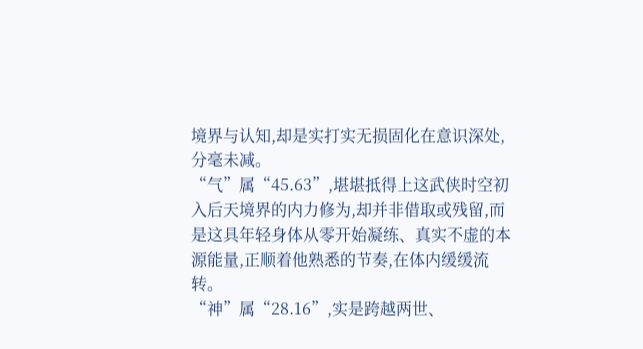境界与认知,却是实打实无损固化在意识深处,分毫未减。
“气”属“45.63”,堪堪抵得上这武侠时空初入后天境界的内力修为,却并非借取或残留,而是这具年轻身体从零开始凝练、真实不虚的本源能量,正顺着他熟悉的节奏,在体内缓缓流转。
“神”属“28.16”,实是跨越两世、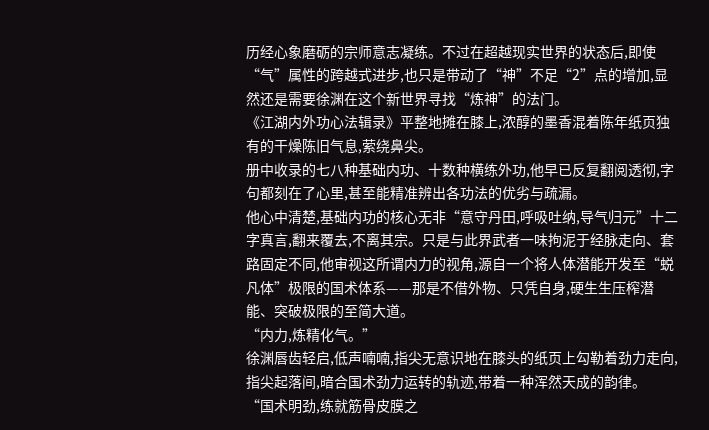历经心象磨砺的宗师意志凝练。不过在超越现实世界的状态后,即使“气”属性的跨越式进步,也只是带动了“神”不足“2”点的增加,显然还是需要徐渊在这个新世界寻找“炼神”的法门。
《江湖内外功心法辑录》平整地摊在膝上,浓醇的墨香混着陈年纸页独有的干燥陈旧气息,萦绕鼻尖。
册中收录的七八种基础内功、十数种横练外功,他早已反复翻阅透彻,字句都刻在了心里,甚至能精准辨出各功法的优劣与疏漏。
他心中清楚,基础内功的核心无非“意守丹田,呼吸吐纳,导气归元”十二字真言,翻来覆去,不离其宗。只是与此界武者一味拘泥于经脉走向、套路固定不同,他审视这所谓内力的视角,源自一个将人体潜能开发至“蜕凡体”极限的国术体系——那是不借外物、只凭自身,硬生生压榨潜能、突破极限的至简大道。
“内力,炼精化气。”
徐渊唇齿轻启,低声喃喃,指尖无意识地在膝头的纸页上勾勒着劲力走向,指尖起落间,暗合国术劲力运转的轨迹,带着一种浑然天成的韵律。
“国术明劲,练就筋骨皮膜之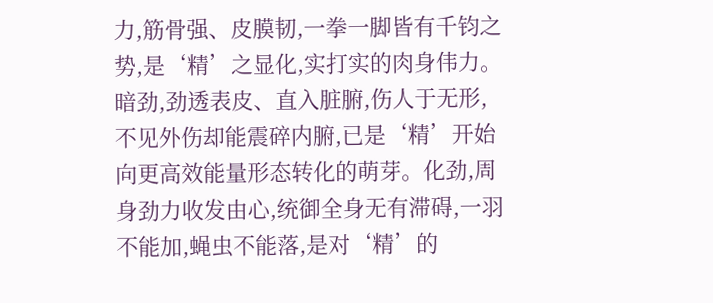力,筋骨强、皮膜韧,一拳一脚皆有千钧之势,是‘精’之显化,实打实的肉身伟力。暗劲,劲透表皮、直入脏腑,伤人于无形,不见外伤却能震碎内腑,已是‘精’开始向更高效能量形态转化的萌芽。化劲,周身劲力收发由心,统御全身无有滞碍,一羽不能加,蝇虫不能落,是对‘精’的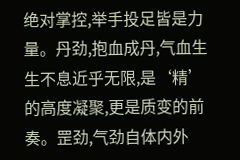绝对掌控,举手投足皆是力量。丹劲,抱血成丹,气血生生不息近乎无限,是‘精’的高度凝聚,更是质变的前奏。罡劲,气劲自体内外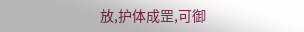放,护体成罡,可御